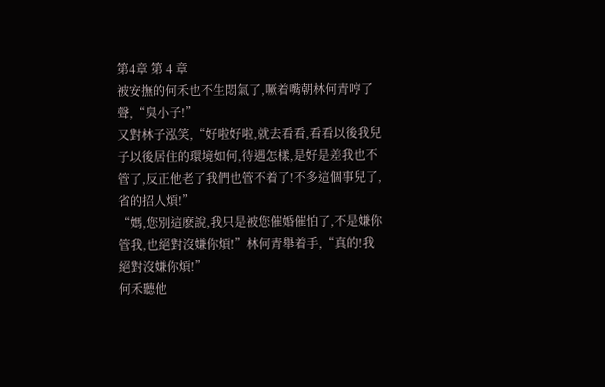第4章 第 4 章
被安撫的何禾也不生悶氣了,噘着嘴朝林何青哼了聲,“臭小子!”
又對林子泓笑,“好啦好啦,就去看看,看看以後我兒子以後居住的環境如何,待遇怎樣,是好是差我也不管了,反正他老了我們也管不着了!不多這個事兒了,省的招人煩!”
“媽,您別這麽說,我只是被您催婚催怕了,不是嫌你管我,也絕對沒嫌你煩!”林何青舉着手,“真的!我絕對沒嫌你煩!”
何禾聽他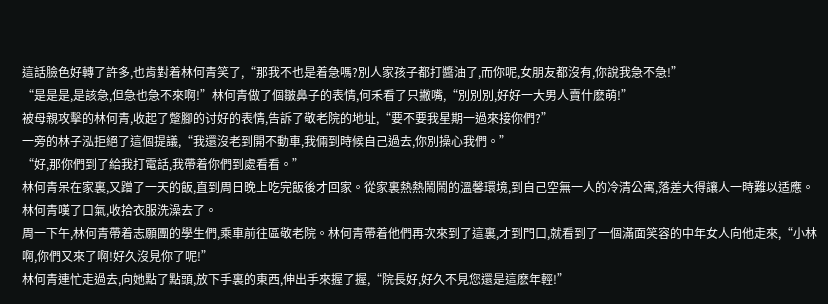這話臉色好轉了許多,也肯對着林何青笑了,“那我不也是着急嗎?別人家孩子都打醬油了,而你呢,女朋友都沒有,你說我急不急!”
“是是是,是該急,但急也急不來啊!”林何青做了個皺鼻子的表情,何禾看了只撇嘴,“別別別,好好一大男人賣什麽萌!”
被母親攻擊的林何青,收起了蹩腳的讨好的表情,告訴了敬老院的地址,“要不要我星期一過來接你們?”
一旁的林子泓拒絕了這個提議,“我還沒老到開不動車,我倆到時候自己過去,你別操心我們。”
“好,那你們到了給我打電話,我帶着你們到處看看。”
林何青呆在家裏,又蹭了一天的飯,直到周日晚上吃完飯後才回家。從家裏熱熱鬧鬧的溫馨環境,到自己空無一人的冷清公寓,落差大得讓人一時難以适應。林何青嘆了口氣,收拾衣服洗澡去了。
周一下午,林何青帶着志願團的學生們,乘車前往區敬老院。林何青帶着他們再次來到了這裏,才到門口,就看到了一個滿面笑容的中年女人向他走來,“小林啊,你們又來了啊!好久沒見你了呢!”
林何青連忙走過去,向她點了點頭,放下手裏的東西,伸出手來握了握,“院長好,好久不見您還是這麽年輕!”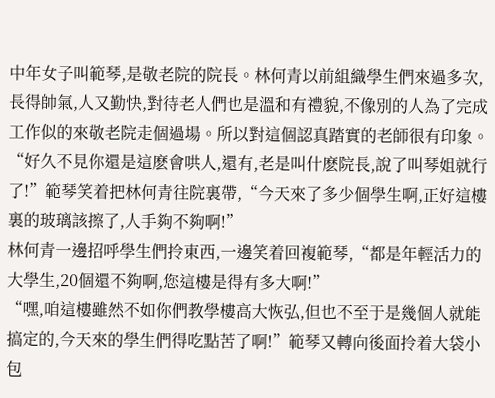中年女子叫範琴,是敬老院的院長。林何青以前組織學生們來過多次,長得帥氣,人又勤快,對待老人們也是溫和有禮貌,不像別的人為了完成工作似的來敬老院走個過場。所以對這個認真踏實的老師很有印象。
“好久不見你還是這麽會哄人,還有,老是叫什麽院長,說了叫琴姐就行了!”範琴笑着把林何青往院裏帶,“今天來了多少個學生啊,正好這樓裏的玻璃該擦了,人手夠不夠啊!”
林何青一邊招呼學生們拎東西,一邊笑着回複範琴,“都是年輕活力的大學生,20個還不夠啊,您這樓是得有多大啊!”
“嘿,咱這樓雖然不如你們教學樓高大恢弘,但也不至于是幾個人就能搞定的,今天來的學生們得吃點苦了啊!”範琴又轉向後面拎着大袋小包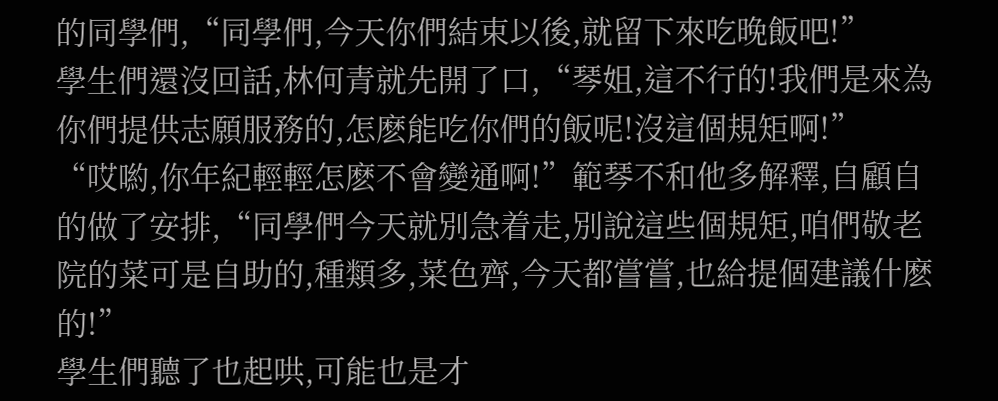的同學們,“同學們,今天你們結束以後,就留下來吃晚飯吧!”
學生們還沒回話,林何青就先開了口,“琴姐,這不行的!我們是來為你們提供志願服務的,怎麽能吃你們的飯呢!沒這個規矩啊!”
“哎喲,你年紀輕輕怎麽不會變通啊!”範琴不和他多解釋,自顧自的做了安排,“同學們今天就別急着走,別說這些個規矩,咱們敬老院的菜可是自助的,種類多,菜色齊,今天都嘗嘗,也給提個建議什麽的!”
學生們聽了也起哄,可能也是才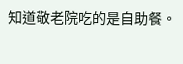知道敬老院吃的是自助餐。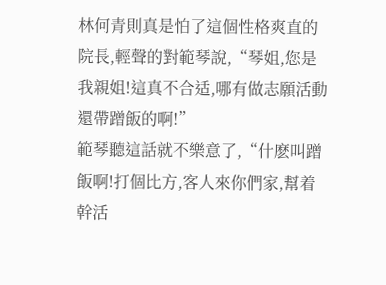林何青則真是怕了這個性格爽直的院長,輕聲的對範琴說,“琴姐,您是我親姐!這真不合适,哪有做志願活動還帶蹭飯的啊!”
範琴聽這話就不樂意了,“什麽叫蹭飯啊!打個比方,客人來你們家,幫着幹活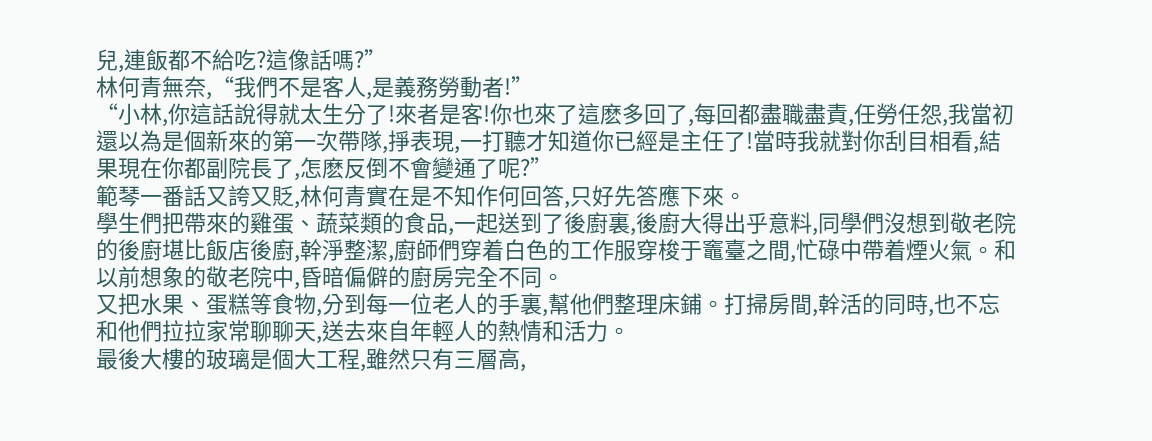兒,連飯都不給吃?這像話嗎?”
林何青無奈,“我們不是客人,是義務勞動者!”
“小林,你這話說得就太生分了!來者是客!你也來了這麽多回了,每回都盡職盡責,任勞任怨,我當初還以為是個新來的第一次帶隊,掙表現,一打聽才知道你已經是主任了!當時我就對你刮目相看,結果現在你都副院長了,怎麽反倒不會變通了呢?”
範琴一番話又誇又貶,林何青實在是不知作何回答,只好先答應下來。
學生們把帶來的雞蛋、蔬菜類的食品,一起送到了後廚裏,後廚大得出乎意料,同學們沒想到敬老院的後廚堪比飯店後廚,幹淨整潔,廚師們穿着白色的工作服穿梭于竈臺之間,忙碌中帶着煙火氣。和以前想象的敬老院中,昏暗偏僻的廚房完全不同。
又把水果、蛋糕等食物,分到每一位老人的手裏,幫他們整理床鋪。打掃房間,幹活的同時,也不忘和他們拉拉家常聊聊天,送去來自年輕人的熱情和活力。
最後大樓的玻璃是個大工程,雖然只有三層高,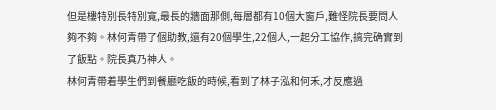但是樓特別長特別寬,最長的牆面那側,每層都有10個大窗戶,難怪院長要問人夠不夠。林何青帶了個助教,還有20個學生,22個人,一起分工協作,搞完确實到了飯點。院長真乃神人。
林何青帶着學生們到餐廳吃飯的時候,看到了林子泓和何禾,才反應過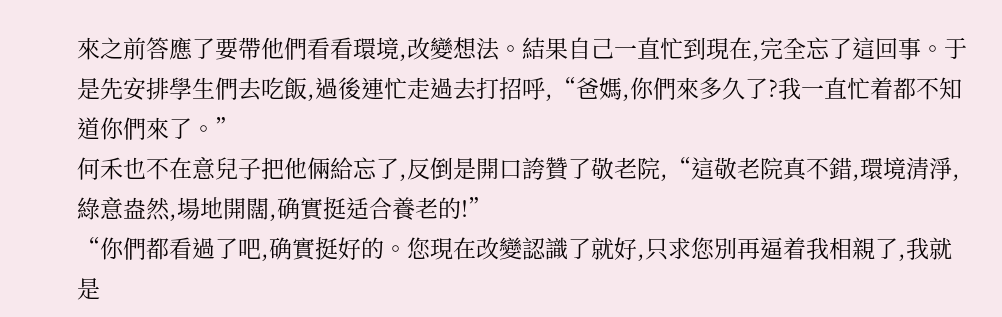來之前答應了要帶他們看看環境,改變想法。結果自己一直忙到現在,完全忘了這回事。于是先安排學生們去吃飯,過後連忙走過去打招呼,“爸媽,你們來多久了?我一直忙着都不知道你們來了。”
何禾也不在意兒子把他倆給忘了,反倒是開口誇贊了敬老院,“這敬老院真不錯,環境清淨,綠意盎然,場地開闊,确實挺适合養老的!”
“你們都看過了吧,确實挺好的。您現在改變認識了就好,只求您別再逼着我相親了,我就是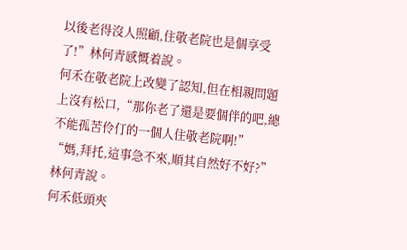以後老得沒人照顧,住敬老院也是個享受了!”林何青感慨着說。
何禾在敬老院上改變了認知,但在相親問題上沒有松口,“那你老了還是要個伴的吧,總不能孤苦伶仃的一個人住敬老院啊!”
“媽,拜托,這事急不來,順其自然好不好?”林何青說。
何禾低頭夾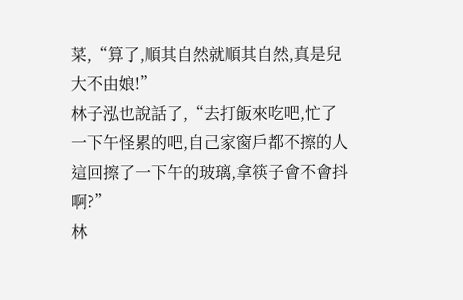菜,“算了,順其自然就順其自然,真是兒大不由娘!”
林子泓也說話了,“去打飯來吃吧,忙了一下午怪累的吧,自己家窗戶都不擦的人這回擦了一下午的玻璃,拿筷子會不會抖啊?”
林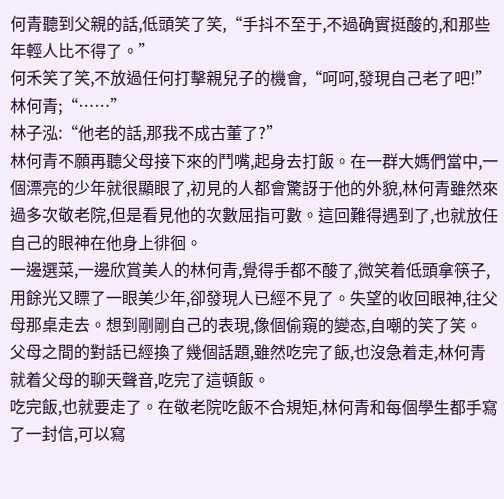何青聽到父親的話,低頭笑了笑,“手抖不至于,不過确實挺酸的,和那些年輕人比不得了。”
何禾笑了笑,不放過任何打擊親兒子的機會,“呵呵,發現自己老了吧!”
林何青;“……”
林子泓:“他老的話,那我不成古董了?”
林何青不願再聽父母接下來的鬥嘴,起身去打飯。在一群大媽們當中,一個漂亮的少年就很顯眼了,初見的人都會驚訝于他的外貌,林何青雖然來過多次敬老院,但是看見他的次數屈指可數。這回難得遇到了,也就放任自己的眼神在他身上徘徊。
一邊選菜,一邊欣賞美人的林何青,覺得手都不酸了,微笑着低頭拿筷子,用餘光又瞟了一眼美少年,卻發現人已經不見了。失望的收回眼神,往父母那桌走去。想到剛剛自己的表現,像個偷窺的變态,自嘲的笑了笑。
父母之間的對話已經換了幾個話題,雖然吃完了飯,也沒急着走,林何青就着父母的聊天聲音,吃完了這頓飯。
吃完飯,也就要走了。在敬老院吃飯不合規矩,林何青和每個學生都手寫了一封信,可以寫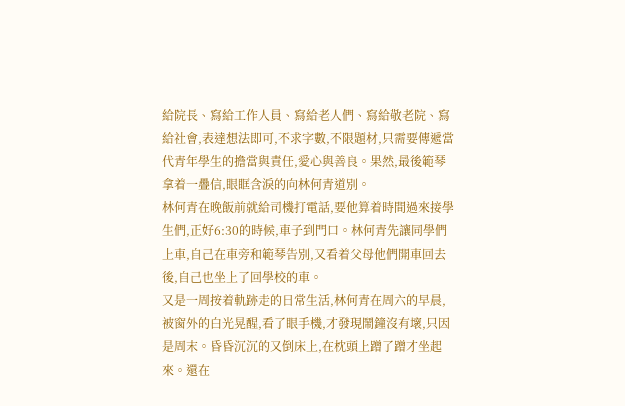給院長、寫給工作人員、寫給老人們、寫給敬老院、寫給社會,表達想法即可,不求字數,不限題材,只需要傳遞當代青年學生的擔當與責任,愛心與善良。果然,最後範琴拿着一疊信,眼眶含淚的向林何青道別。
林何青在晚飯前就給司機打電話,要他算着時間過來接學生們,正好6:30的時候,車子到門口。林何青先讓同學們上車,自己在車旁和範琴告別,又看着父母他們開車回去後,自己也坐上了回學校的車。
又是一周按着軌跡走的日常生活,林何青在周六的早晨,被窗外的白光晃醒,看了眼手機,才發現鬧鐘沒有壞,只因是周末。昏昏沉沉的又倒床上,在枕頭上蹭了蹭才坐起來。還在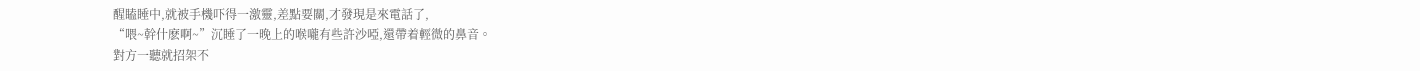醒瞌睡中,就被手機吓得一激靈,差點要關,才發現是來電話了,
“喂~幹什麽啊~”沉睡了一晚上的喉嚨有些許沙啞,還帶着輕微的鼻音。
對方一聽就招架不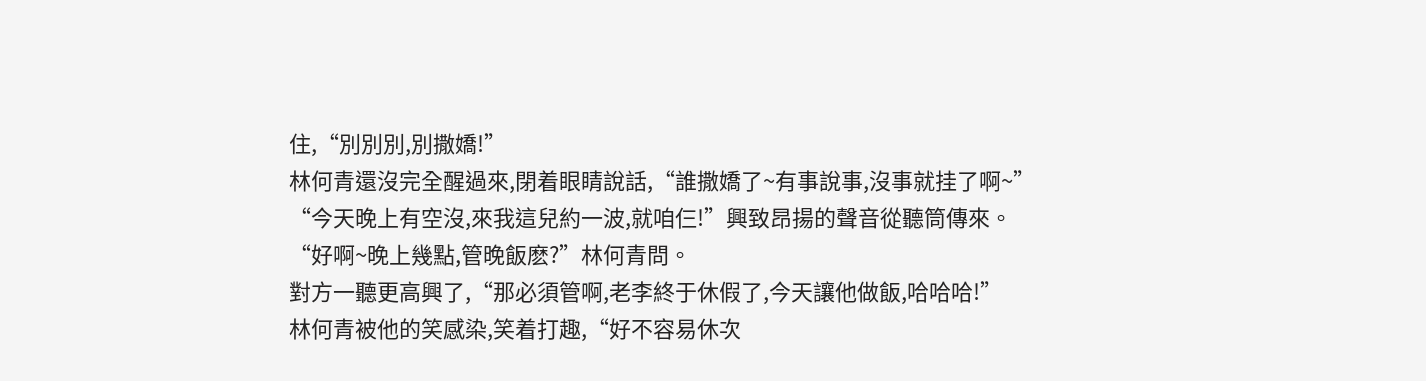住,“別別別,別撒嬌!”
林何青還沒完全醒過來,閉着眼睛說話,“誰撒嬌了~有事說事,沒事就挂了啊~”
“今天晚上有空沒,來我這兒約一波,就咱仨!”興致昂揚的聲音從聽筒傳來。
“好啊~晚上幾點,管晚飯麽?”林何青問。
對方一聽更高興了,“那必須管啊,老李終于休假了,今天讓他做飯,哈哈哈!”
林何青被他的笑感染,笑着打趣,“好不容易休次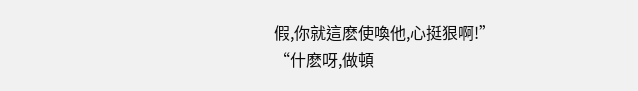假,你就這麽使喚他,心挺狠啊!”
“什麽呀,做頓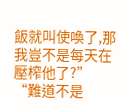飯就叫使喚了,那我豈不是每天在壓榨他了?”
“難道不是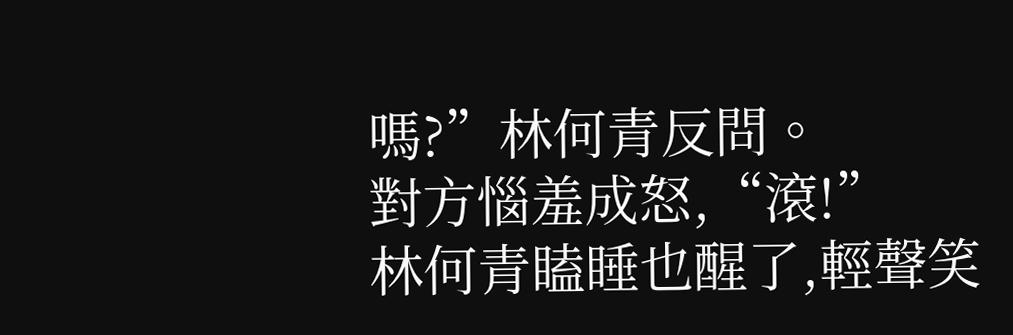嗎?”林何青反問。
對方惱羞成怒,“滾!”
林何青瞌睡也醒了,輕聲笑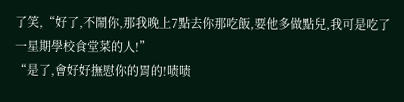了笑,“好了,不鬧你,那我晚上7點去你那吃飯,要他多做點兒,我可是吃了一星期學校食堂菜的人!”
“是了,會好好撫慰你的胃的!啧啧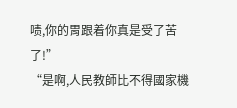啧,你的胃跟着你真是受了苦了!”
“是啊,人民教師比不得國家機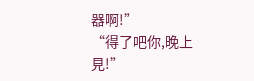器啊!”
“得了吧你,晚上見!”